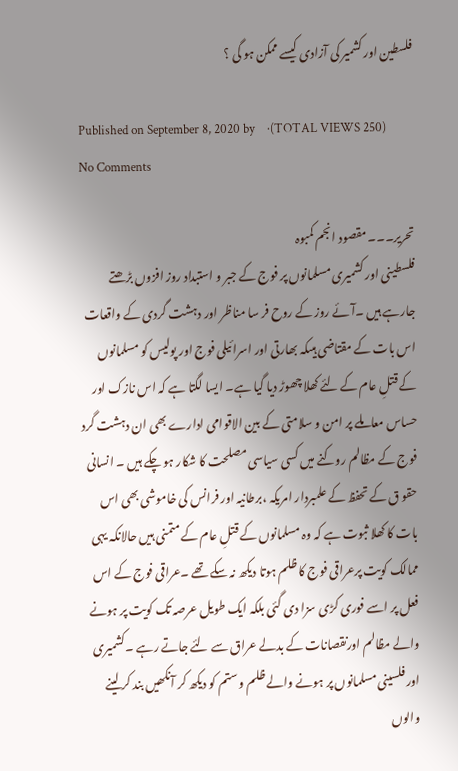فلسطین اور کشمیر کی آزادی کیسے ممکن ہو گی ؟

Published on September 8, 2020 by    ·(TOTAL VIEWS 250)      No Comments

تحریر۔۔۔ مقصود انجم کمبوہ
فلسطینی اور کشمیری مسلمانوں پر فوج کے جبر و استبداد روز افزوں بڑھتے جارہے ہیں ۔آئے روز کے روح فر سا مناظر اور دہشت گردی کے واقعات اس بات کے مقتاضی ہیںکہ بھارتی اور اسرائیلی فوج اور پولیس کو مسلمانوں کے قتلِ عام کے لئے کھلا چھوڑ دیا گیا ہے۔ ایسا لگتا ہے کہ اس نازک اور حساس معاملے پر امن و سلامتی کے بین الاقوامی ادارے بھی ان دہشت گرد فوج کے مظالم روکنے میں کسی سیاسی مصلحت کا شکار ہو چکے ہیں ۔ انسانی حقو ق کے تحفظ کے علمبردار امریکہ ،برطانیہ اور فرانس کی خاموشی بھی اس بات کا کھلا ثبوت ہے کہ وہ مسلمانوں کے قتلِ عام کے متمنی ہیں حالانکہ یہی ممالک کویت پرعراقی فوج کا ظلم ہوتا دیکھ نہ سکے تھے ۔عراقی فوج کے اس فعل پر اسے فوری کڑی سزا دی گئی بلکہ ایک طویل عرصہ تک کویت پر ہونے والے مظالم اورنقصانات کے بدلے عراق سے لئے جاتے رہے ۔کشمیری اور فلسینی مسلمانوں پر ہونے والے ظلم و ستم کو دیکھ کر آنکھیں بند کر لینے والوں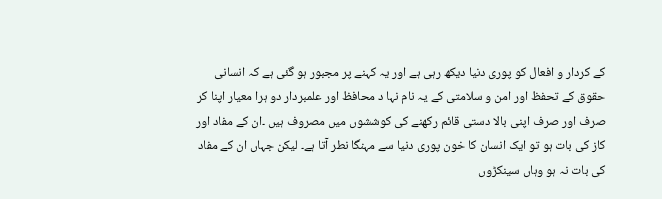کے کردار و افعال کو پوری دنیا دیکھ رہی ہے اور یہ کہنے پر مجبور ہو گئی ہے کہ انسانی حقوق کے تحفظ اور امن و سلامتی کے یہ نام نہا د محافظ اور علمبردار دو ہرا معیار اپنا کر صرف اور صرف اپنی بالا دستی قائم رکھنے کی کوششوں میں مصروف ہیں ۔ان کے مفاد اور کاز کی بات ہو تو ایک انسان کا خون پوری دنیا سے مہنگا نطر آتا ہے۔ لیکن جہاں ان کے مفاد کی بات نہ ہو وہاں سینکڑوں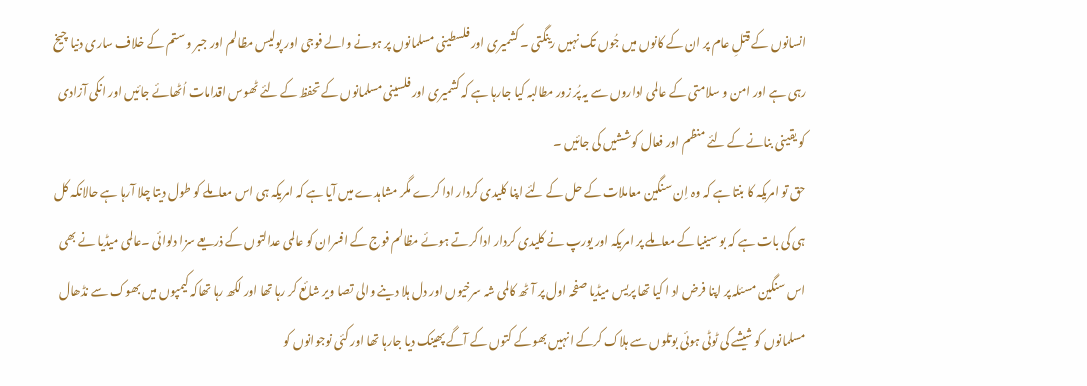انسانوں کے قتلِ عام پر ان کے کانوں میں جُوں تک نہیں رینگتی ۔ کشمیری اور فلسطینی مسلمانوں پر ہونے والے فوجی اور پولیس مظالم اور جبر و ستم کے خلاف ساری دنیا چیخ رہی ہے اور امن و سلامتی کے عالمی اداروں سے یہ پُر زور مطالبہ کیا جارہا ہے کہ کشمیری اور فلسینی مسلمانوں کے تحفظ کے لئے ٹھوس اقدامات اُٹھائے جائیں اور انکی آزادی کو یقینی بنانے کے لئے منظم اور فعال کوششیں کی جائیں ۔
حق تو امریکہ کا بنتا ہے کہ وہ اِن سنگین معاملات کے حل کے لئے اپنا کلیدی کردار ادا کرے مگر مشاہدے میں آیا ہے کہ امریکہ ہی اس معاملے کو طول دیتا چلا آرہا ہے حالانکہ کل ہی کی بات ہے کہ بو سینیا کے معاملے پر امریکہ اور یورپ نے کلیدی کردار ادا کرتے ہوئے مظالم فوج کے افسران کو عالمی عدالتوں کے ذریعے سزا دلوائی ۔عالمی میڈیا نے بھی اس سنگین مسئلہ پر اپنا فرض اد ا کیا تھا پریس میڈیا صفحہ اول پر آٹھ کالمی شہ سرخیوں اور دل ہلا دینے والی تصا ویر شائع کر رہا تھا اور لکھ رہا تھاکہ کیمپوں میں بھوک سے نڈھال مسلمانوں کو شیشے کی ٹوٹی ہوئی بوتلوں سے ہلاک کرکے انہیں بھوکے کتوں کے آگے پھینک دیا جارہا تھا اور کئی نوجوانوں کو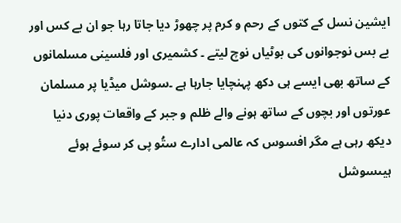ایشین نسل کے کتوں کے رحم و کرم پر چھوڑ دیا جاتا رہا جو ان بے کس اور بے بس نوجوانوں کی بوٹیاں نوچ لیتے ۔ کشمیری اور فلسینی مسلمانوں کے ساتھ بھی ایسے ہی دکھ پہنچایا جارہا ہے ۔سوشل میڈیا پر مسلمان عورتوں اور بچوں کے ساتھ ہونے والے ظلم و جبر کے واقعات پوری دنیا دیکھ رہی ہے مگر افسوس کہ عالمی ادارے ستُو پی کر سوئے ہوئے ہیںسوشل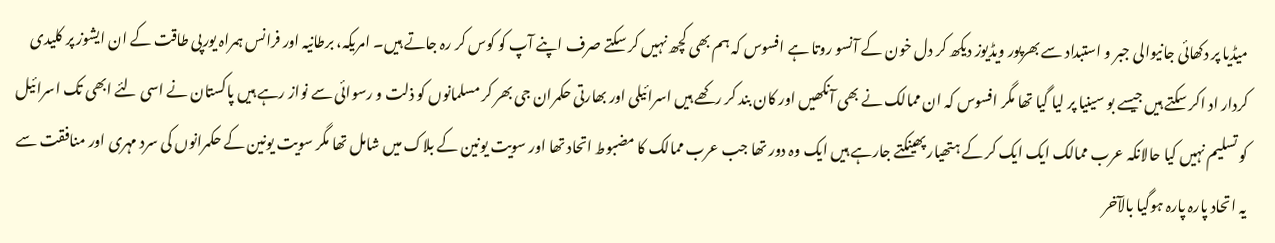میڈیا پر دکھائی جانیوالی جبر و استبداد سے بھرپور ویڈیوز دیکھ کر دل خون کے آنسو روتا ہے افسوس کہ ہم بھی کچھ نہیں کر سکتے صرف اپنے آپ کو کوس کر رہ جاتے ہیں۔ امریکہ، برطانیہ اور فرانس ہمراہ یورپی طاقت کے ان ایشوز پر کلیدی کردار اد اکر سکتے ہیں جیسے بو سینیا پر لیا گیا تھا مگر افسوس کہ ان ممالک نے بھی آنکھیں اور کان بند کر رکھے ہیں اسرائیلی اور بھارتی حکمران جی بھر کر مسلمانوں کو ذلت و رسوائی سے نواز رہے ہیں پاکستان نے اسی لئے ابھی تک اسرائیل کو تسلیم نہیں کیا حالانکہ عرب ممالک ایک ایک کر کے ہتھیار پھینکتے جارہے ہیں ایک وہ دور تھا جب عرب ممالک کا مضبوط اتحاد تھا اور سویت یونین کے بلاک میں شامل تھا مگر سویت یونین کے حکمرانوں کی سرد مہری اور منافقت سے یہ اتحاد پارہ پارہ ہوگیا بالآخر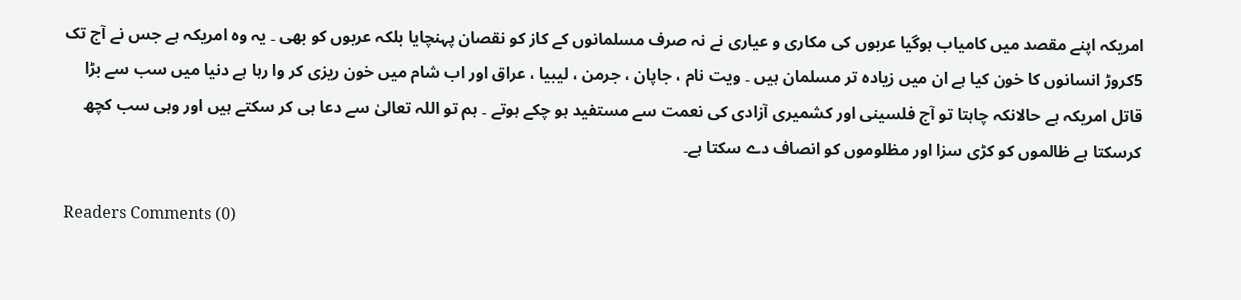امریکہ اپنے مقصد میں کامیاب ہوگیا عربوں کی مکاری و عیاری نے نہ صرف مسلمانوں کے کاز کو نقصان پہنچایا بلکہ عربوں کو بھی ۔ یہ وہ امریکہ ہے جس نے آج تک 5کروڑ انسانوں کا خون کیا ہے ان میں زیادہ تر مسلمان ہیں ۔ ویت نام ، جاپان ، جرمن ، لیبیا ، عراق اور اب شام میں خون ریزی کر وا رہا ہے دنیا میں سب سے بڑا قاتل امریکہ ہے حالانکہ چاہتا تو آج فلسینی اور کشمیری آزادی کی نعمت سے مستفید ہو چکے ہوتے ۔ ہم تو اللہ تعالیٰ سے دعا ہی کر سکتے ہیں اور وہی سب کچھ کرسکتا ہے ظالموں کو کڑی سزا اور مظلوموں کو انصاف دے سکتا ہے۔

Readers Comments (0)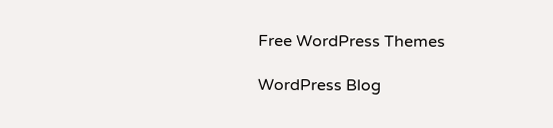Free WordPress Themes

WordPress Blog